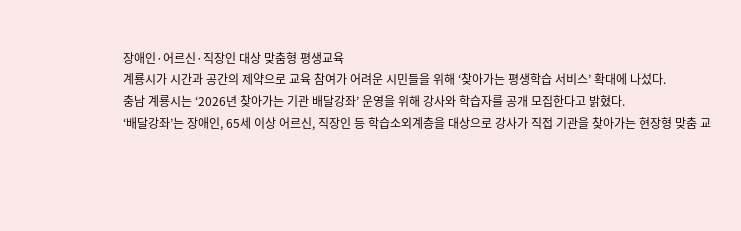장애인·어르신·직장인 대상 맞춤형 평생교육
계룡시가 시간과 공간의 제약으로 교육 참여가 어려운 시민들을 위해 ‘찾아가는 평생학습 서비스’ 확대에 나섰다.
충남 계룡시는 ‘2026년 찾아가는 기관 배달강좌’ 운영을 위해 강사와 학습자를 공개 모집한다고 밝혔다.
‘배달강좌’는 장애인, 65세 이상 어르신, 직장인 등 학습소외계층을 대상으로 강사가 직접 기관을 찾아가는 현장형 맞춤 교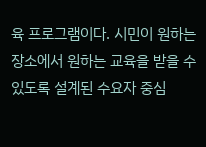육 프로그램이다. 시민이 원하는 장소에서 원하는 교육을 받을 수 있도록 설계된 수요자 중심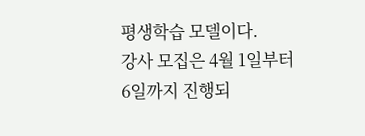평생학습 모델이다.
강사 모집은 4월 1일부터 6일까지 진행되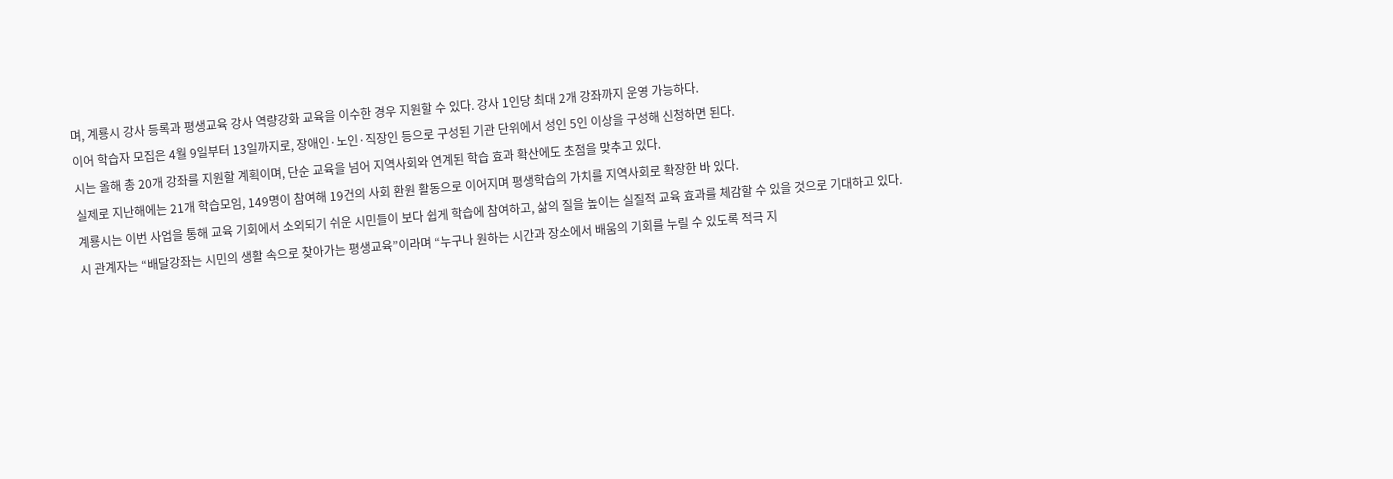며, 계룡시 강사 등록과 평생교육 강사 역량강화 교육을 이수한 경우 지원할 수 있다. 강사 1인당 최대 2개 강좌까지 운영 가능하다.
이어 학습자 모집은 4월 9일부터 13일까지로, 장애인·노인·직장인 등으로 구성된 기관 단위에서 성인 5인 이상을 구성해 신청하면 된다.
시는 올해 총 20개 강좌를 지원할 계획이며, 단순 교육을 넘어 지역사회와 연계된 학습 효과 확산에도 초점을 맞추고 있다.
실제로 지난해에는 21개 학습모임, 149명이 참여해 19건의 사회 환원 활동으로 이어지며 평생학습의 가치를 지역사회로 확장한 바 있다.
계룡시는 이번 사업을 통해 교육 기회에서 소외되기 쉬운 시민들이 보다 쉽게 학습에 참여하고, 삶의 질을 높이는 실질적 교육 효과를 체감할 수 있을 것으로 기대하고 있다.
시 관계자는 “배달강좌는 시민의 생활 속으로 찾아가는 평생교육”이라며 “누구나 원하는 시간과 장소에서 배움의 기회를 누릴 수 있도록 적극 지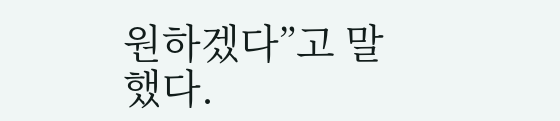원하겠다”고 말했다.